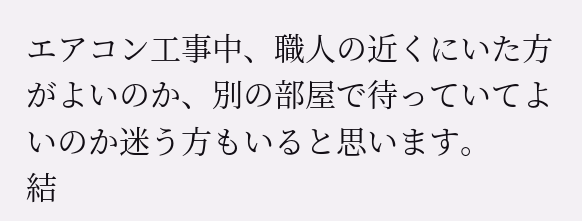エアコン工事中、職人の近くにいた方がよいのか、別の部屋で待っていてよいのか迷う方もいると思います。
結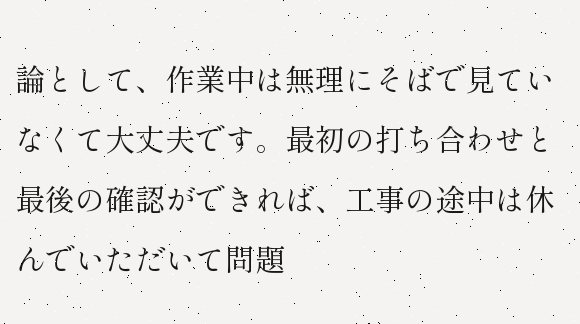論として、作業中は無理にそばで見ていなくて大丈夫です。最初の打ち合わせと最後の確認ができれば、工事の途中は休んでいただいて問題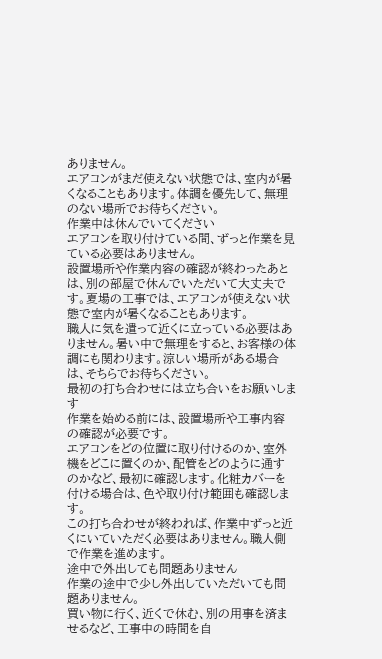ありません。
エアコンがまだ使えない状態では、室内が暑くなることもあります。体調を優先して、無理のない場所でお待ちください。
作業中は休んでいてください
エアコンを取り付けている間、ずっと作業を見ている必要はありません。
設置場所や作業内容の確認が終わったあとは、別の部屋で休んでいただいて大丈夫です。夏場の工事では、エアコンが使えない状態で室内が暑くなることもあります。
職人に気を遣って近くに立っている必要はありません。暑い中で無理をすると、お客様の体調にも関わります。涼しい場所がある場合は、そちらでお待ちください。
最初の打ち合わせには立ち合いをお願いします
作業を始める前には、設置場所や工事内容の確認が必要です。
エアコンをどの位置に取り付けるのか、室外機をどこに置くのか、配管をどのように通すのかなど、最初に確認します。化粧カバーを付ける場合は、色や取り付け範囲も確認します。
この打ち合わせが終われば、作業中ずっと近くにいていただく必要はありません。職人側で作業を進めます。
途中で外出しても問題ありません
作業の途中で少し外出していただいても問題ありません。
買い物に行く、近くで休む、別の用事を済ませるなど、工事中の時間を自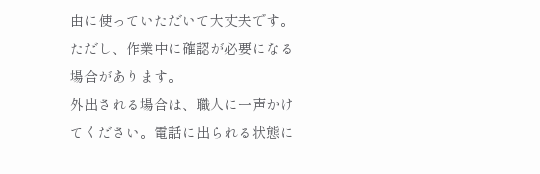由に使っていただいて大丈夫です。ただし、作業中に確認が必要になる場合があります。
外出される場合は、職人に一声かけてください。電話に出られる状態に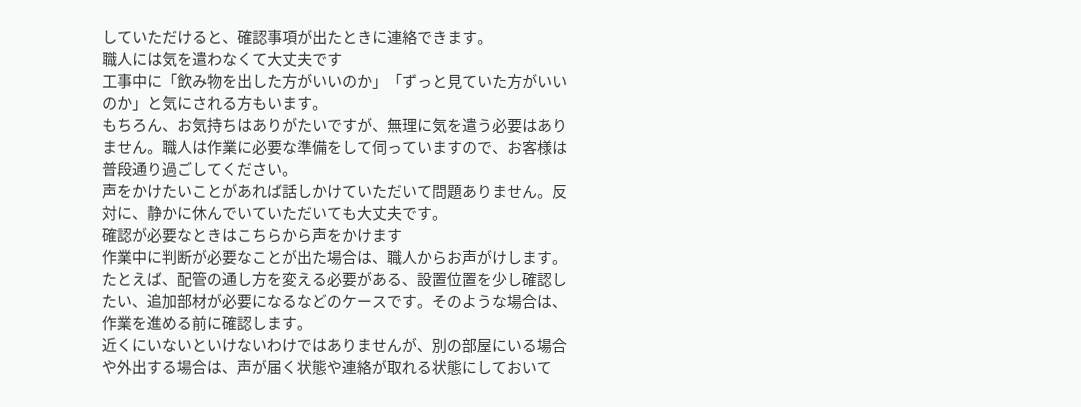していただけると、確認事項が出たときに連絡できます。
職人には気を遣わなくて大丈夫です
工事中に「飲み物を出した方がいいのか」「ずっと見ていた方がいいのか」と気にされる方もいます。
もちろん、お気持ちはありがたいですが、無理に気を遣う必要はありません。職人は作業に必要な準備をして伺っていますので、お客様は普段通り過ごしてください。
声をかけたいことがあれば話しかけていただいて問題ありません。反対に、静かに休んでいていただいても大丈夫です。
確認が必要なときはこちらから声をかけます
作業中に判断が必要なことが出た場合は、職人からお声がけします。
たとえば、配管の通し方を変える必要がある、設置位置を少し確認したい、追加部材が必要になるなどのケースです。そのような場合は、作業を進める前に確認します。
近くにいないといけないわけではありませんが、別の部屋にいる場合や外出する場合は、声が届く状態や連絡が取れる状態にしておいて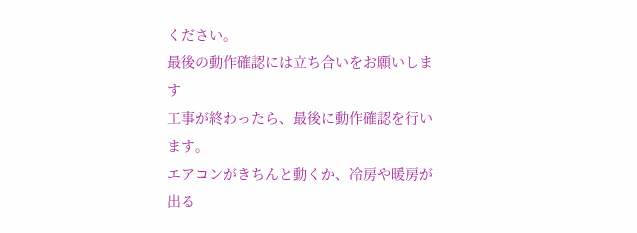ください。
最後の動作確認には立ち合いをお願いします
工事が終わったら、最後に動作確認を行います。
エアコンがきちんと動くか、冷房や暖房が出る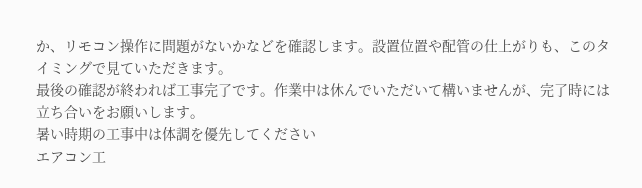か、リモコン操作に問題がないかなどを確認します。設置位置や配管の仕上がりも、このタイミングで見ていただきます。
最後の確認が終われば工事完了です。作業中は休んでいただいて構いませんが、完了時には立ち合いをお願いします。
暑い時期の工事中は体調を優先してください
エアコン工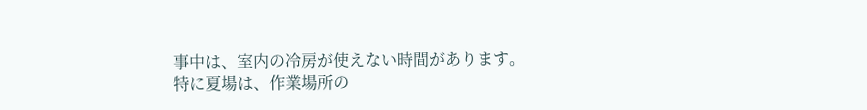事中は、室内の冷房が使えない時間があります。
特に夏場は、作業場所の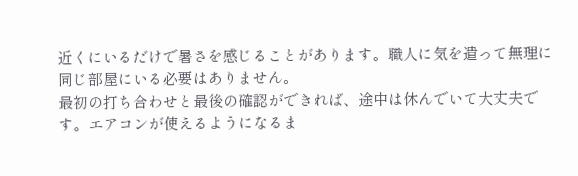近くにいるだけで暑さを感じることがあります。職人に気を遣って無理に同じ部屋にいる必要はありません。
最初の打ち合わせと最後の確認ができれば、途中は休んでいて大丈夫です。エアコンが使えるようになるま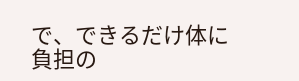で、できるだけ体に負担の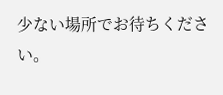少ない場所でお待ちください。